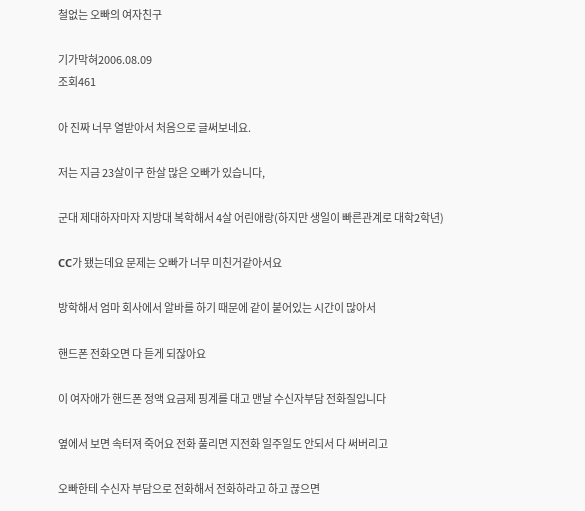철없는 오빠의 여자친구

기가막혀2006.08.09
조회461

아 진짜 너무 열받아서 처음으로 글써보네요.

저는 지금 23살이구 한살 많은 오빠가 있습니다,

군대 제대하자마자 지방대 복학해서 4살 어린애랑(하지만 생일이 빠른관계로 대학2학년)

CC가 됐는데요 문제는 오빠가 너무 미친거같아서요

방학해서 엄마 회사에서 알바를 하기 때문에 같이 붙어있는 시간이 많아서

핸드폰 전화오면 다 듣게 되잖아요

이 여자애가 핸드폰 정액 요금제 핑계를 대고 맨날 수신자부담 전화질입니다

옆에서 보면 속터져 죽어요 전화 풀리면 지전화 일주일도 안되서 다 써버리고

오빠한테 수신자 부담으로 전화해서 전화하라고 하고 끊으면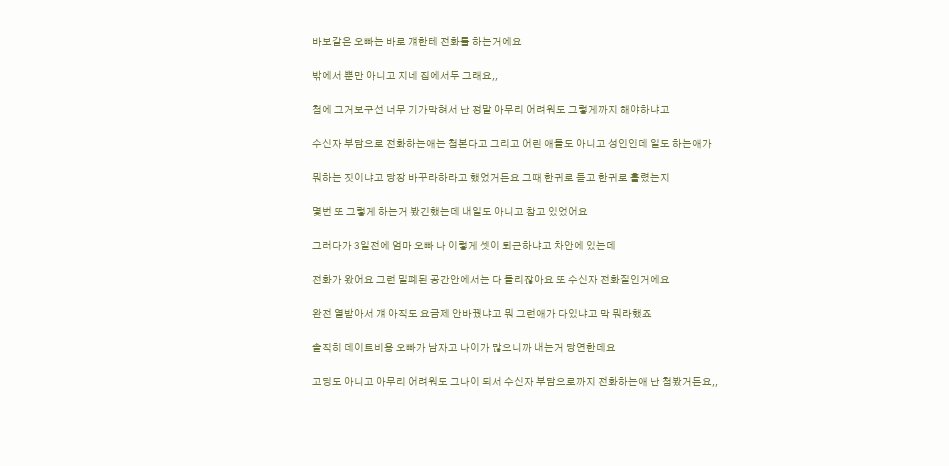바보같은 오빠는 바로 걔한테 전화를 하는거에요

밖에서 뿐만 아니고 지네 집에서두 그래요,,

첨에 그거보구선 너무 기가막혀서 난 정말 아무리 어려워도 그렇게까지 해야하냐고

수신자 부담으로 전화하는애는 첨본다고 그리고 어린 애들도 아니고 성인인데 일도 하는애가

뭐하는 짓이냐고 당장 바꾸라하라고 했었거든요 그때 한귀로 듣고 한귀로 흘렸는지

몇번 또 그렇게 하는거 봤긴했는데 내일도 아니고 참고 있었어요

그러다가 3일전에 엄마 오빠 나 이렇게 셋이 퇴근하냐고 차안에 있는데

전화가 왔어요 그런 밀폐된 공간안에서는 다 들리잖아요 또 수신자 전화질인거에요

완전 열받아서 걔 아직도 요금제 안바꿨냐고 뭐 그런애가 다있냐고 막 뭐라했죠

솔직히 데이트비용 오빠가 남자고 나이가 많으니까 내는거 당연한데요

고딩도 아니고 아무리 어려워도 그나이 되서 수신자 부담으로까지 전화하는애 난 첨봤거든요,,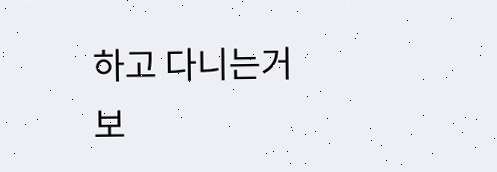하고 다니는거 보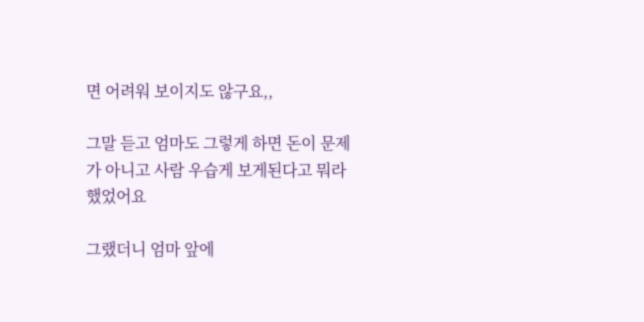면 어려워 보이지도 않구요,,

그말 듣고 엄마도 그렇게 하면 돈이 문제가 아니고 사람 우습게 보게된다고 뭐라 했었어요

그랬더니 엄마 앞에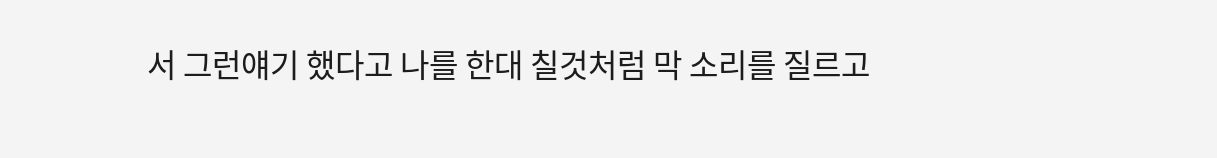서 그런얘기 했다고 나를 한대 칠것처럼 막 소리를 질르고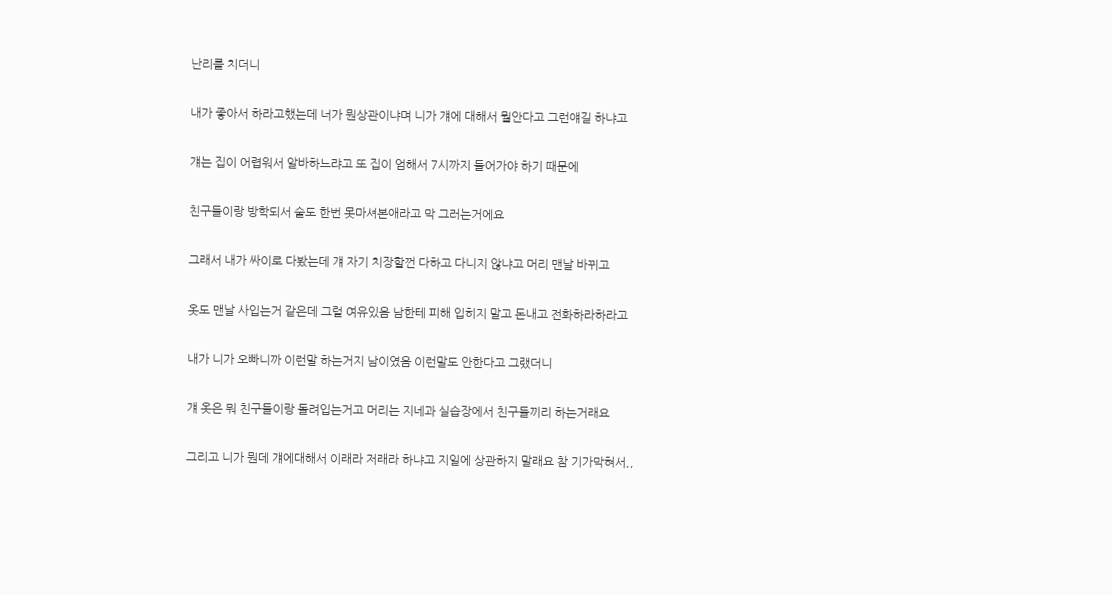난리를 치더니

내가 좋아서 하라고했는데 너가 뭔상관이냐며 니가 걔에 대해서 뭘안다고 그런얘길 하냐고

걔는 집이 어렵워서 알바하느랴고 또 집이 엄해서 7시까지 들어가야 하기 때문에

친구들이랑 방학되서 술도 한번 못마셔본애라고 막 그러는거에요

그래서 내가 싸이로 다봤는데 걔 자기 치장할껀 다하고 다니지 않냐고 머리 맨날 바뀌고

옷도 맨날 사입는거 같은데 그럴 여유있음 남한테 피해 입히지 말고 돈내고 전화하라하라고

내가 니가 오빠니까 이런말 하는거지 남이였음 이런말도 안한다고 그랬더니

걔 옷은 뭐 친구들이랑 돌려입는거고 머리는 지네과 실습장에서 친구들끼리 하는거래요

그리고 니가 뭔데 걔에대해서 이래라 저래라 하냐고 지일에 상관하지 말래요 참 기가막혀서,,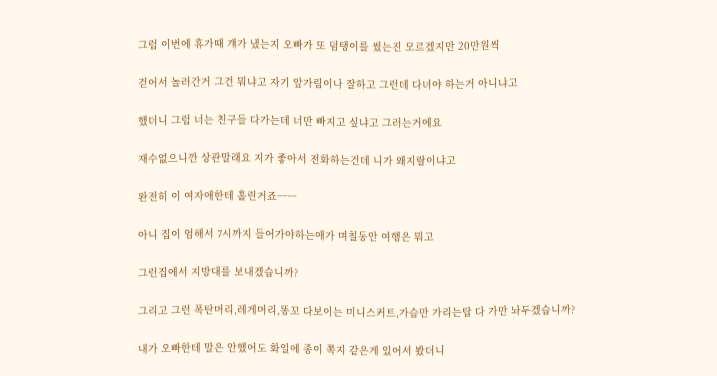그럼 이번에 휴가때 걔가 냈는지 오빠가 또 덤탱이를 썼는진 모르겠지만 20만원씩

걷어서 놀러간거 그건 뭐냐고 자기 앞가림이나 잘하고 그런데 다녀야 하는거 아니냐고

했더니 그럼 너는 친구들 다가는데 너만 빠지고 싶냐고 그러는거에요

재수없으니깐 상관말래요 지가 좋아서 전화하는건데 니가 왜지랄이냐고

완전히 이 여자애한테 홀린거죠ㅡㅡ

아니 집이 엄해서 7시까지 들어가야하는애가 며칠동안 여행은 뭐고

그런집에서 지방대를 보내겠습니까?

그리고 그런 폭탄머리,레게머리,똥꼬 다보이는 미니스커트,가슴만 가리는탑 다 가만 놔두겠습니까?

내가 오빠한테 말은 안했어도 화일에 종이 쪽지 같은게 있어서 봤더니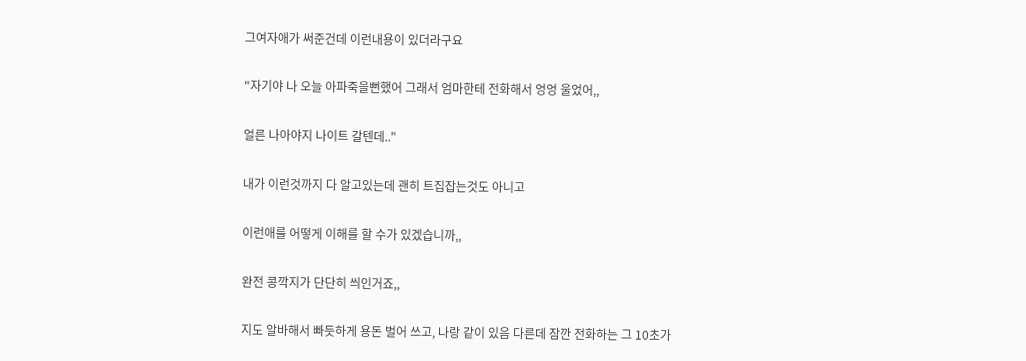그여자애가 써준건데 이런내용이 있더라구요

"자기야 나 오늘 아파죽을뻔했어 그래서 엄마한테 전화해서 엉엉 울었어,,

얼른 나아야지 나이트 갈텐데.."

내가 이런것까지 다 알고있는데 괜히 트집잡는것도 아니고

이런애를 어떻게 이해를 할 수가 있겠습니까,,

완전 콩깍지가 단단히 씌인거죠,,

지도 알바해서 빠듯하게 용돈 벌어 쓰고, 나랑 같이 있음 다른데 잠깐 전화하는 그 10초가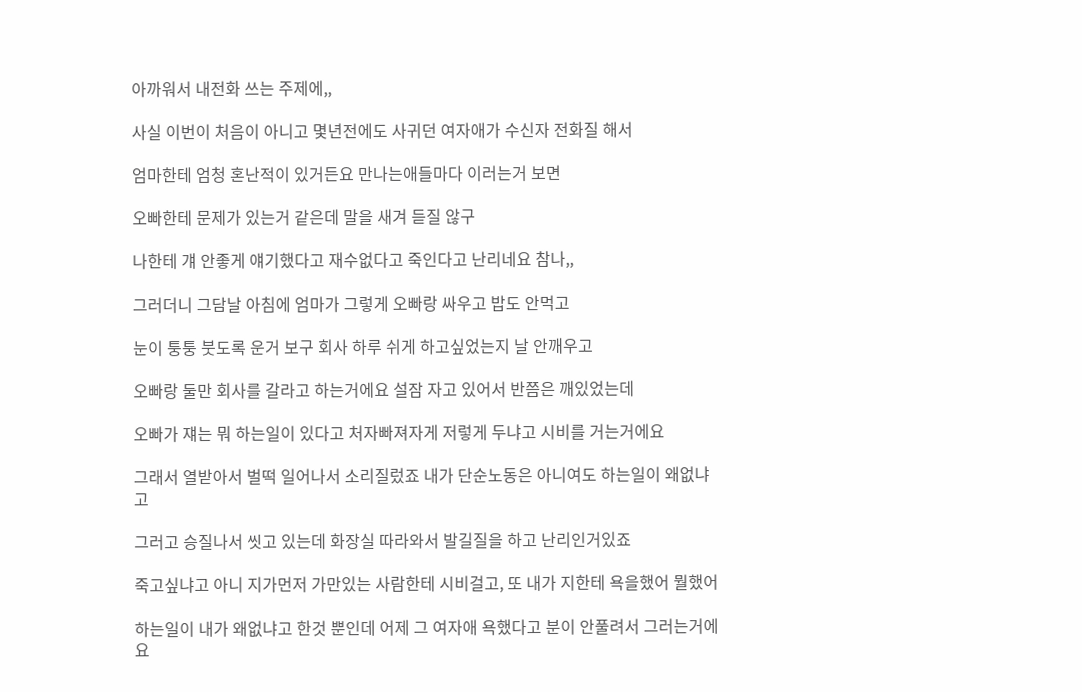아까워서 내전화 쓰는 주제에,,

사실 이번이 처음이 아니고 몇년전에도 사귀던 여자애가 수신자 전화질 해서

엄마한테 엄청 혼난적이 있거든요 만나는애들마다 이러는거 보면

오빠한테 문제가 있는거 같은데 말을 새겨 듣질 않구

나한테 걔 안좋게 얘기했다고 재수없다고 죽인다고 난리네요 참나,,

그러더니 그담날 아침에 엄마가 그렇게 오빠랑 싸우고 밥도 안먹고

눈이 퉁퉁 붓도록 운거 보구 회사 하루 쉬게 하고싶었는지 날 안깨우고

오빠랑 둘만 회사를 갈라고 하는거에요 설잠 자고 있어서 반쯤은 깨있었는데

오빠가 쟤는 뭐 하는일이 있다고 처자빠져자게 저렇게 두냐고 시비를 거는거에요

그래서 열받아서 벌떡 일어나서 소리질렀죠 내가 단순노동은 아니여도 하는일이 왜없냐고

그러고 승질나서 씻고 있는데 화장실 따라와서 발길질을 하고 난리인거있죠

죽고싶냐고 아니 지가먼저 가만있는 사람한테 시비걸고, 또 내가 지한테 욕을했어 뭘했어

하는일이 내가 왜없냐고 한것 뿐인데 어제 그 여자애 욕했다고 분이 안풀려서 그러는거에요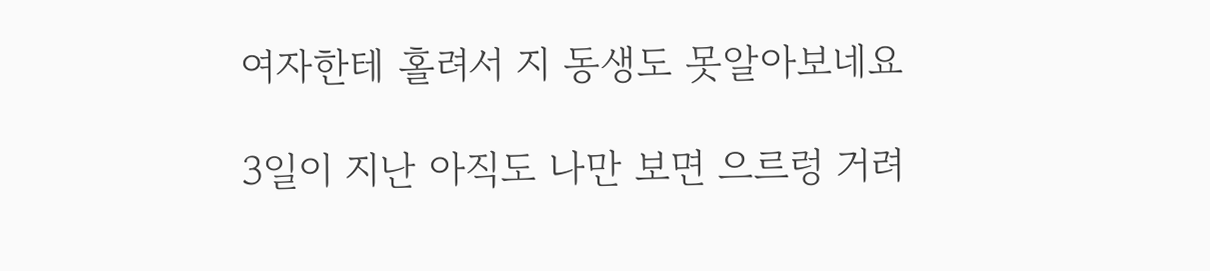여자한테 홀려서 지 동생도 못알아보네요

3일이 지난 아직도 나만 보면 으르렁 거려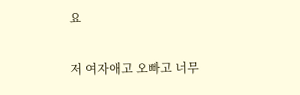요

저 여자애고 오빠고 너무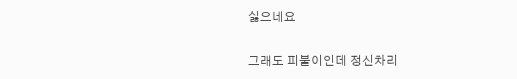싫으네요

그래도 피붙이인데 정신차리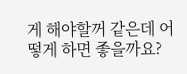게 해야할꺼 같은데 어떻게 하면 좋을까요?